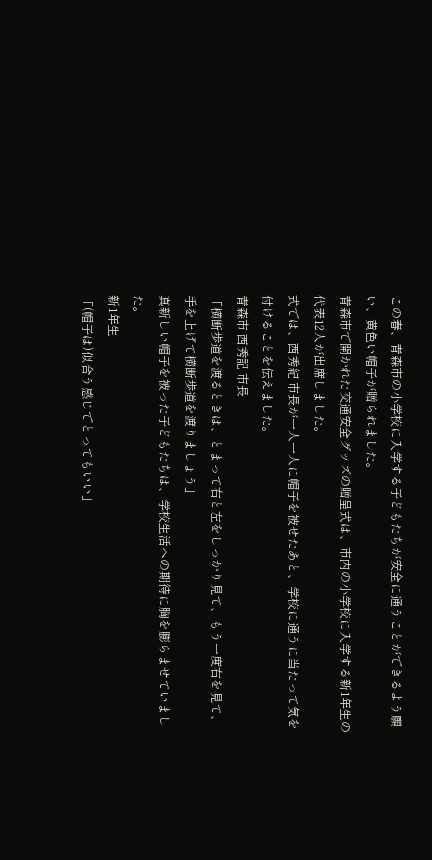この春、青森市の小学校に入学する子どもたちが安全に通うことができるよう願い、黄色い帽子が贈られました。
青森市で開かれた交通安全グッズの贈呈式は、市内の小学校に入学する新1年生の代表12人が出席しました。
式では、西秀紀 市長が一人一人に帽子を被せたあと、学校に通うに当たって気を付けることを伝えました。
青森市 西秀記 市長
「横断歩道を渡るときは、とまって右と左をしっかり見て、もう一度右を見て、手を上げて横断歩道を渡りましょう」
真新しい帽子を被った子どもたちは、学校生活への期待に胸を膨らませていました。
新1年生
「(帽子は)似合う感じでとってもいい」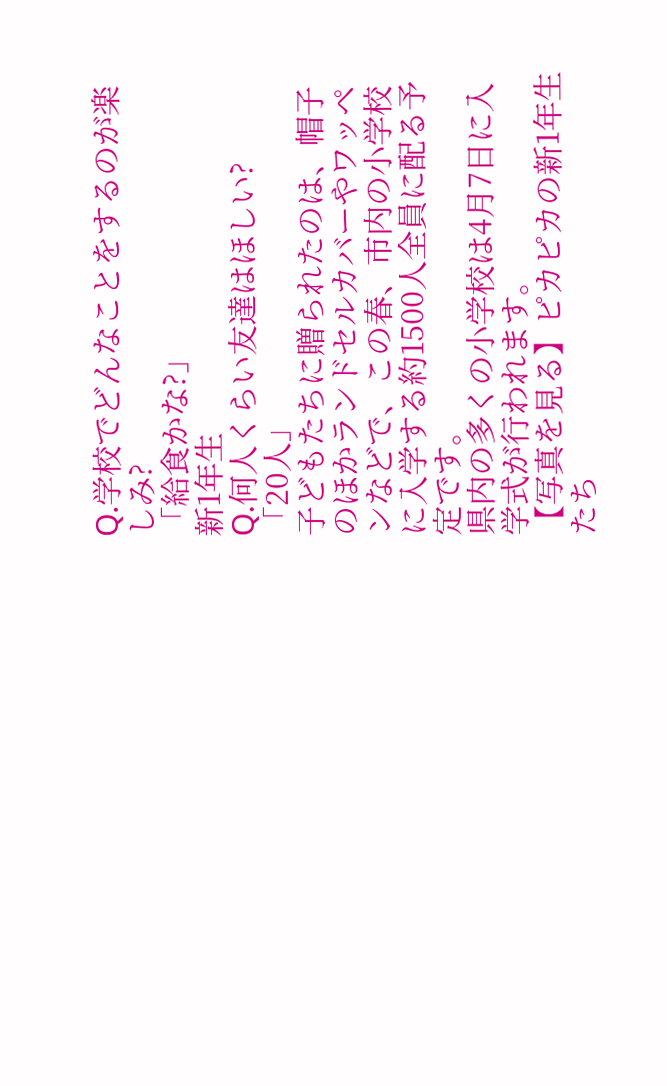Q.学校でどんなことをするのが楽しみ?
「給食かな?」
新1年生
Q.何人くらい友達はほしい?
「20人」
子どもたちに贈られたのは、帽子のほかランドセルカバーやワッペンなどで、この春、市内の小学校に入学する約1500人全員に配る予定です。
県内の多くの小学校は4月7日に入学式が行われます。
【写真を見る】ピカピカの新1年生たち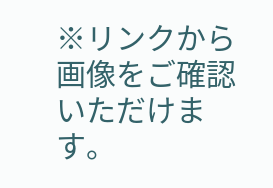※リンクから画像をご確認いただけます。